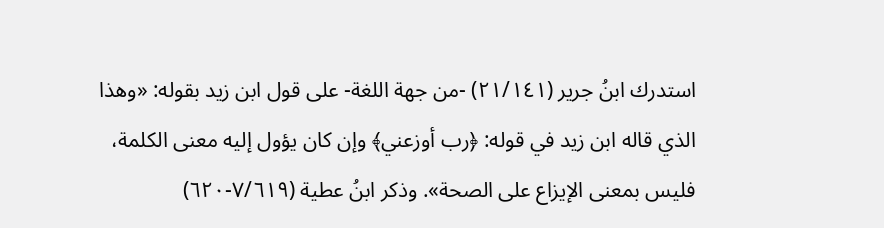استدرك ابنُ جرير (٢١/١٤١) -من جهة اللغة- على قول ابن زيد بقوله: «وهذا الذي قاله ابن زيد في قوله: ﴿رب أوزعني﴾ وإن كان يؤول إليه معنى الكلمة، فليس بمعنى الإيزاع على الصحة». وذكر ابنُ عطية (٧/٦١٩-٦٢٠)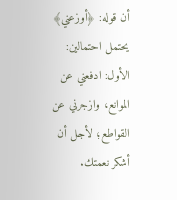أن قوله: ﴿أوزعني﴾ يحتمل احتمالين: الأول: ادفعني عن الموانع، وازجرني عن القواطع؛ لأجل أن أشكر نعمتك.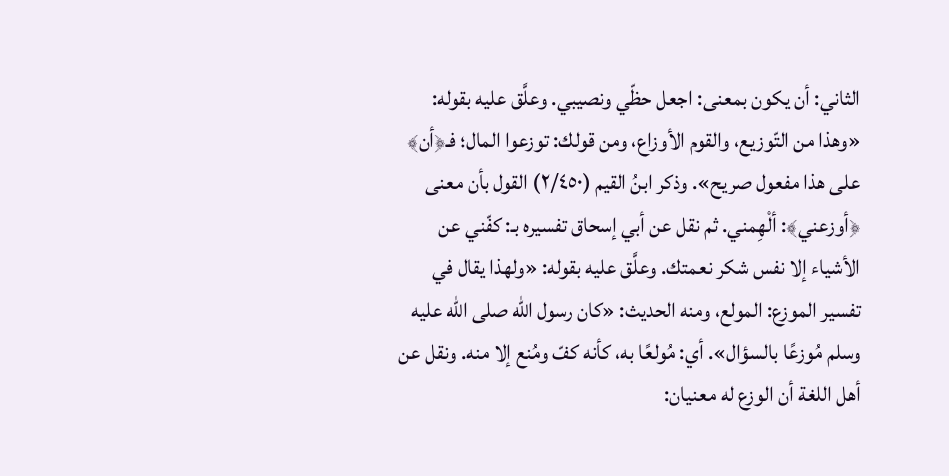الثاني: أن يكون بمعنى: اجعل حظّي ونصيبي. وعلَّق عليه بقوله: «وهذا من التّوزيع، والقوم الأوزاع، ومن قولك: توزعوا المال؛ فـ﴿أن﴾ على هذا مفعول صريح». وذكر ابنُ القيم (٢/٤٥٠) القول بأن معنى ﴿أوزعني﴾: ألْهِمني. ثم نقل عن أبي إسحاق تفسيره بـ: كفّني عن الأشياء إلا نفس شكر نعمتك. وعلَّق عليه بقوله: «ولهذا يقال في تفسير الموزع: المولع، ومنه الحديث: «كان رسول الله صلى الله عليه وسلم مُوزعًا بالسؤال». أي: مُولعًا به، كأنه كفّ ومُنع إلا منه. ونقل عن أهل اللغة أن الوزع له معنيان: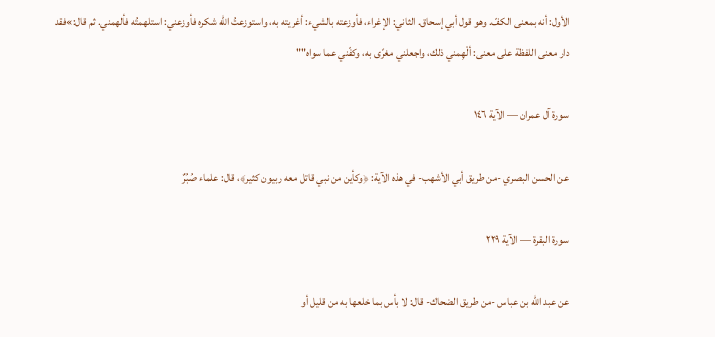الأول: أنه بمعنى الكفّ. وهو قول أبي إسحاق. الثاني: الإغراء، فأوزعته بالشيء: أغريته به، واستوزعتُ الله شكره فأوزعني: استلهمتُه فألهمني. ثم قال:»فقد دار معنى اللفظة على معنى: ألْهِمني ذلك، واجعلني مغرًى به، وكفّني عما سواه""

سورة آل عمران — الآية ١٤٦

عن الحسن البصري -من طريق أبي الأشهب- في هذه الآية: ﴿وكأين من نبي قاتل معه ربيون كثير﴾، قال: علماء صُبُرٌ

سورة البقرة — الآية ٢٢٩

عن عبد الله بن عباس -من طريق الضحاك- قال: لا بأس بما خلعها به من قليل أو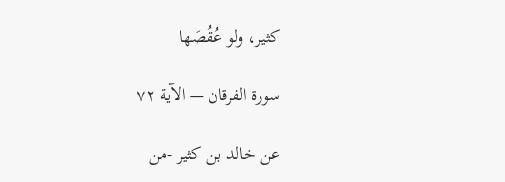كثير، ولو عُقُصَها

سورة الفرقان — الآية ٧٢

عن خالد بن كثير -من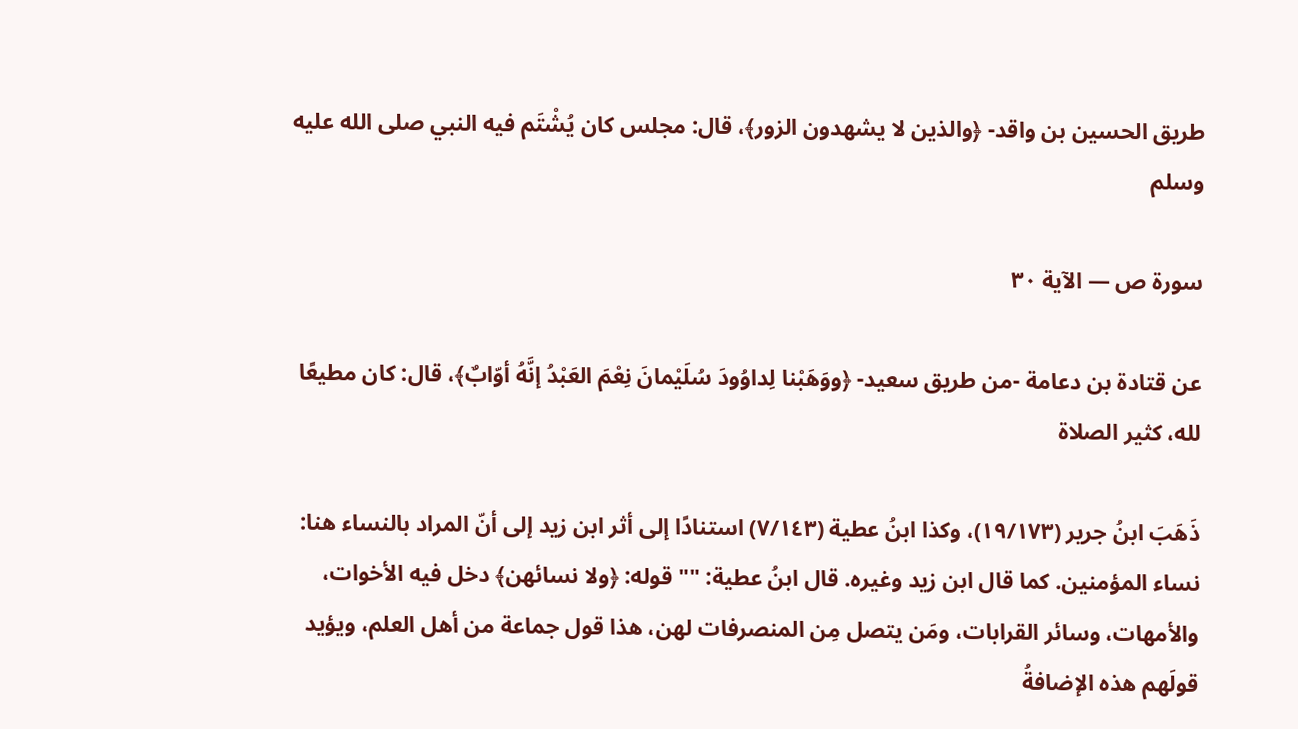طريق الحسين بن واقد- ﴿والذين لا يشهدون الزور﴾، قال: مجلس كان يُشْتَم فيه النبي صلى الله عليه وسلم

سورة ص — الآية ٣٠

عن قتادة بن دعامة -من طريق سعيد- ﴿ووَهَبْنا لِداوُودَ سُلَيْمانَ نِعْمَ العَبْدُ إنَّهُ أوّابٌ﴾، قال: كان مطيعًا لله، كثير الصلاة

ذَهَبَ ابنُ جرير (١٩/١٧٣)، وكذا ابنُ عطية (٧/١٤٣) استنادًا إلى أثر ابن زيد إلى أنّ المراد بالنساء هنا: نساء المؤمنين. كما قال ابن زيد وغيره. قال ابنُ عطية: "" قوله: ﴿ولا نسائهن﴾ دخل فيه الأخوات، والأمهات، وسائر القرابات، ومَن يتصل مِن المنصرفات لهن، هذا قول جماعة من أهل العلم، ويؤيد قولَهم هذه الإضافةُ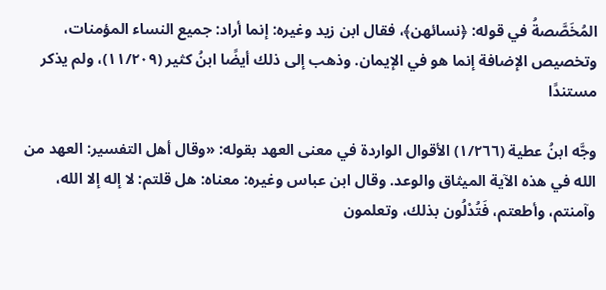المُخَصَّصةُ في قوله: ﴿نسائهن﴾، فقال ابن زيد وغيره: إنما أراد: جميع النساء المؤمنات، وتخصيص الإضافة إنما هو في الإيمان. وذهب إلى ذلك أيضًا ابنُ كثير (١١/٢٠٩)، ولم يذكر مستندًا

وجَّه ابنُ عطية (١/٢٦٦) الأقوال الواردة في معنى العهد بقوله: «وقال أهل التفسير: العهد من الله في هذه الآية الميثاق والوعد. وقال ابن عباس وغيره: معناه: هل قلتم: لا إله إلا الله، وآمنتم، وأطعتم، فَتُدْلُون بذلك، وتعلمون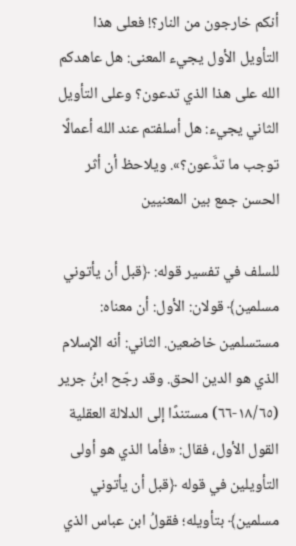أنكم خارجون من النار؟! فعلى هذا التأويل الأول يجيء المعنى: هل عاهدكم الله على هذا الذي تدعون؟ وعلى التأويل الثاني يجيء: هل أسلفتم عند الله أعمالًا توجب ما تدَّعون؟». ويلاحظ أن أثر الحسن جمع بين المعنيين

للسلف في تفسير قوله: ﴿قبل أن يأتوني مسلمين﴾ قولان: الأول: أن معناه: مستسلمين خاضعين. الثاني: أنه الإسلام الذي هو الدين الحق. وقد رجّح ابنُ جرير (١٨/٦٥-٦٦) مستندًا إلى الدلالة العقلية القول الأول، فقال: «فأما الذي هو أولى التأويلين في قوله ﴿قبل أن يأتوني مسلمين﴾ بتأويله؛ فقولُ ابن عباس الذي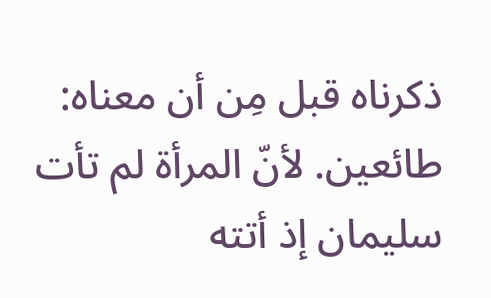ذكرناه قبل مِن أن معناه: طائعين. لأنّ المرأة لم تأت سليمان إذ أتته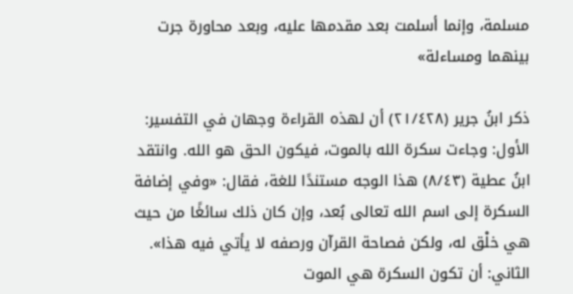مسلمة، وإنما أسلمت بعد مقدمها عليه، وبعد محاورة جرت بينهما ومساءلة»

ذكر ابنُ جرير (٢١/٤٢٨) أن لهذه القراءة وجهان في التفسير: الأول: وجاءت سكرة الله بالموت، فيكون الحق هو الله. وانتقد ابنُ عطية (٨/٤٣) هذا الوجه مستندًا للغة، فقال: «وفي إضافة السكرة إلى اسم الله تعالى بُعد، وإن كان ذلك سائغًا من حيث هي خلْق له، ولكن فصاحة القرآن ورصفه لا يأتي فيه هذا». الثاني: أن تكون السكرة هي الموت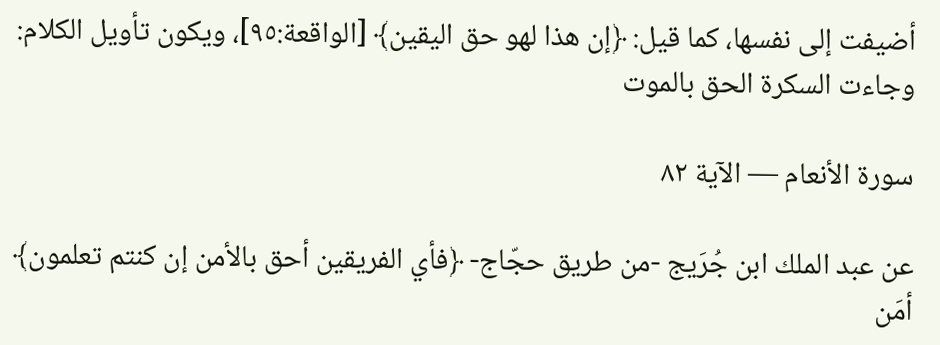أضيفت إلى نفسها، كما قيل: ﴿إن هذا لهو حق اليقين﴾ [الواقعة:٩٥]، ويكون تأويل الكلام: وجاءت السكرة الحق بالموت

سورة الأنعام — الآية ٨٢

عن عبد الملك ابن جُرَيج -من طريق حجّاج- ﴿فأي الفريقين أحق بالأمن إن كنتم تعلمون﴾ أمَن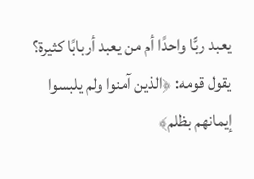يعبد ربًّا واحدًا أم من يعبد أربابًا كثيرة؟ يقول قومه: ﴿الذين آمنوا ولم يلبسوا إيمانهم بظلم﴾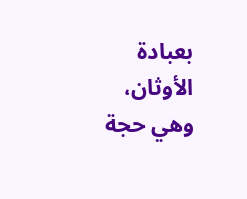بعبادة الأوثان، وهي حجة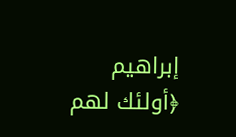إبراهيم ﴿أولئك لهم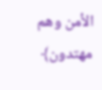الأمن وهم مهتدون﴾